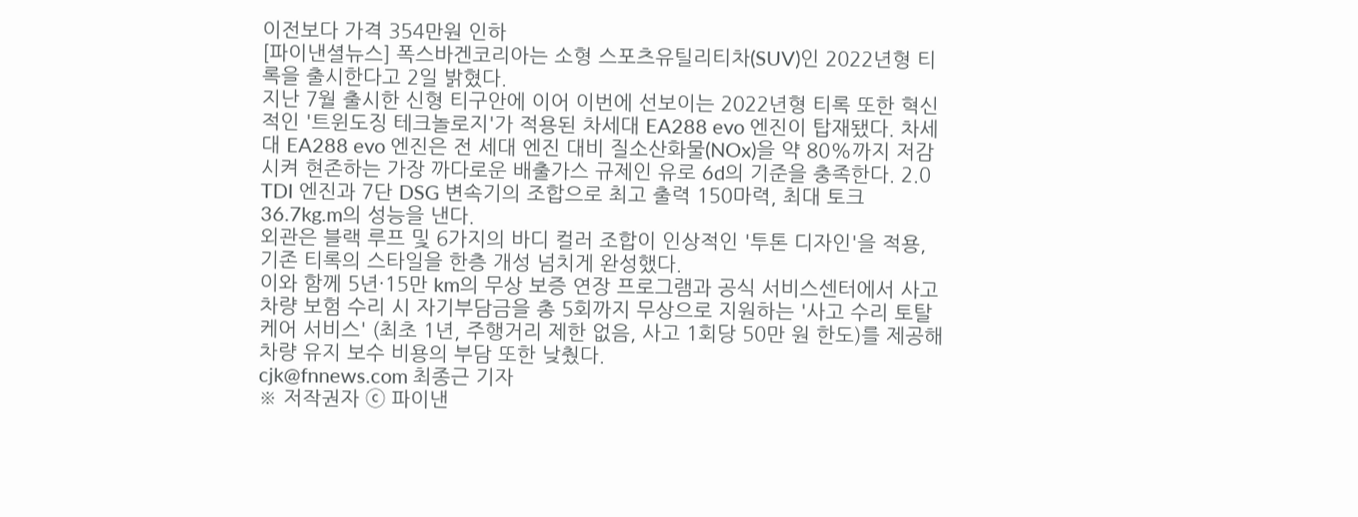이전보다 가격 354만원 인하
[파이낸셜뉴스] 폭스바겐코리아는 소형 스포츠유틸리티차(SUV)인 2022년형 티록을 출시한다고 2일 밝혔다.
지난 7월 출시한 신형 티구안에 이어 이번에 선보이는 2022년형 티록 또한 혁신적인 '트윈도징 테크놀로지'가 적용된 차세대 EA288 evo 엔진이 탑재됐다. 차세대 EA288 evo 엔진은 전 세대 엔진 대비 질소산화물(NOx)을 약 80%까지 저감시켜 현존하는 가장 까다로운 배출가스 규제인 유로 6d의 기준을 충족한다. 2.0 TDI 엔진과 7단 DSG 변속기의 조합으로 최고 출력 150마력, 최대 토크 36.7kg.m의 성능을 낸다.
외관은 블랙 루프 및 6가지의 바디 컬러 조합이 인상적인 '투톤 디자인'을 적용, 기존 티록의 스타일을 한층 개성 넘치게 완성했다.
이와 함께 5년·15만 km의 무상 보증 연장 프로그램과 공식 서비스센터에서 사고차량 보험 수리 시 자기부담금을 총 5회까지 무상으로 지원하는 '사고 수리 토탈케어 서비스' (최초 1년, 주행거리 제한 없음, 사고 1회당 50만 원 한도)를 제공해 차량 유지 보수 비용의 부담 또한 낮췄다.
cjk@fnnews.com 최종근 기자
※ 저작권자 ⓒ 파이낸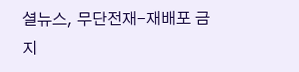셜뉴스, 무단전재-재배포 금지